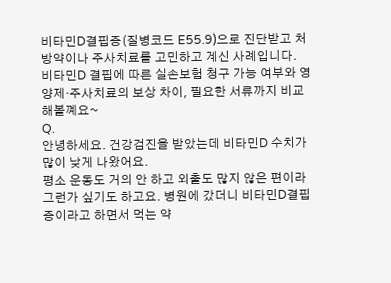비타민D결핍증(질병코드 E55.9)으로 진단받고 처방약이나 주사치료를 고민하고 계신 사례입니다.
비타민D 결핍에 따른 실손보험 청구 가능 여부와 영양제·주사치료의 보상 차이, 필요한 서류까지 비교해볼꼐요~
Q.
안녕하세요. 건강검진을 받았는데 비타민D 수치가 많이 낮게 나왔어요.
평소 운동도 거의 안 하고 외출도 많지 않은 편이라 그런가 싶기도 하고요. 병원에 갔더니 비타민D결핍증이라고 하면서 먹는 약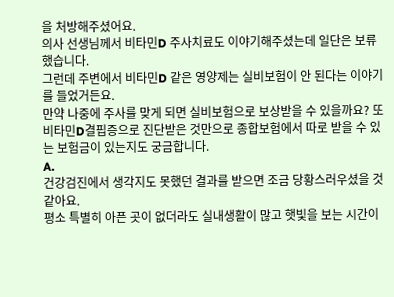을 처방해주셨어요.
의사 선생님께서 비타민D 주사치료도 이야기해주셨는데 일단은 보류했습니다.
그런데 주변에서 비타민D 같은 영양제는 실비보험이 안 된다는 이야기를 들었거든요.
만약 나중에 주사를 맞게 되면 실비보험으로 보상받을 수 있을까요? 또 비타민D결핍증으로 진단받은 것만으로 종합보험에서 따로 받을 수 있는 보험금이 있는지도 궁금합니다.
A.
건강검진에서 생각지도 못했던 결과를 받으면 조금 당황스러우셨을 것 같아요.
평소 특별히 아픈 곳이 없더라도 실내생활이 많고 햇빛을 보는 시간이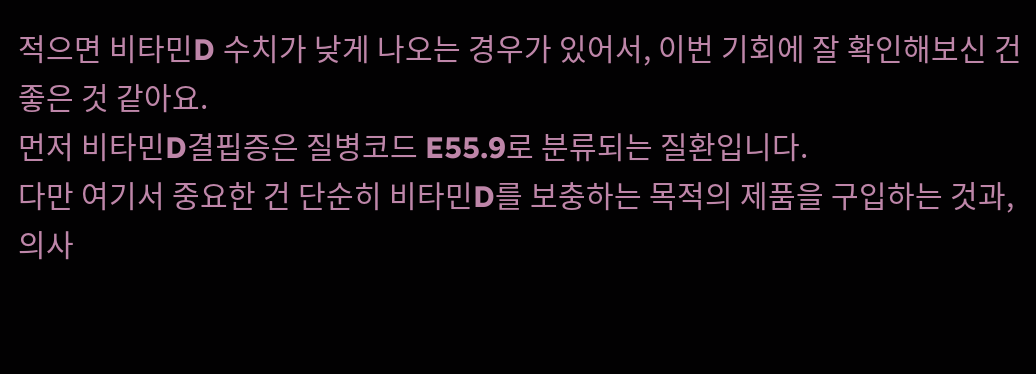적으면 비타민D 수치가 낮게 나오는 경우가 있어서, 이번 기회에 잘 확인해보신 건 좋은 것 같아요.
먼저 비타민D결핍증은 질병코드 E55.9로 분류되는 질환입니다.
다만 여기서 중요한 건 단순히 비타민D를 보충하는 목적의 제품을 구입하는 것과, 의사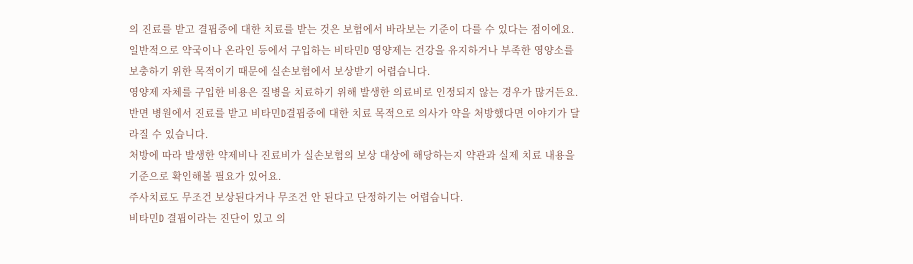의 진료를 받고 결핍증에 대한 치료를 받는 것은 보험에서 바라보는 기준이 다를 수 있다는 점이에요.
일반적으로 약국이나 온라인 등에서 구입하는 비타민D 영양제는 건강을 유지하거나 부족한 영양소를 보충하기 위한 목적이기 때문에 실손보험에서 보상받기 어렵습니다.
영양제 자체를 구입한 비용은 질병을 치료하기 위해 발생한 의료비로 인정되지 않는 경우가 많거든요.
반면 병원에서 진료를 받고 비타민D결핍증에 대한 치료 목적으로 의사가 약을 처방했다면 이야기가 달라질 수 있습니다.
처방에 따라 발생한 약제비나 진료비가 실손보험의 보상 대상에 해당하는지 약관과 실제 치료 내용을 기준으로 확인해볼 필요가 있어요.
주사치료도 무조건 보상된다거나 무조건 안 된다고 단정하기는 어렵습니다.
비타민D 결핍이라는 진단이 있고 의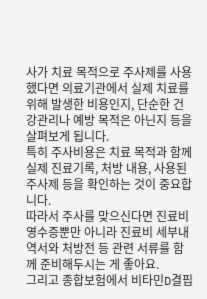사가 치료 목적으로 주사제를 사용했다면 의료기관에서 실제 치료를 위해 발생한 비용인지, 단순한 건강관리나 예방 목적은 아닌지 등을 살펴보게 됩니다.
특히 주사비용은 치료 목적과 함께 실제 진료기록, 처방 내용, 사용된 주사제 등을 확인하는 것이 중요합니다.
따라서 주사를 맞으신다면 진료비 영수증뿐만 아니라 진료비 세부내역서와 처방전 등 관련 서류를 함께 준비해두시는 게 좋아요.
그리고 종합보험에서 비타민D결핍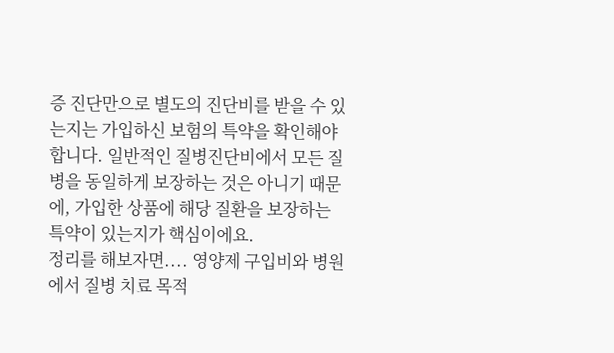증 진단만으로 별도의 진단비를 받을 수 있는지는 가입하신 보험의 특약을 확인해야 합니다. 일반적인 질병진단비에서 모든 질병을 동일하게 보장하는 것은 아니기 때문에, 가입한 상품에 해당 질환을 보장하는 특약이 있는지가 핵심이에요.
정리를 해보자면.... 영양제 구입비와 병원에서 질병 치료 목적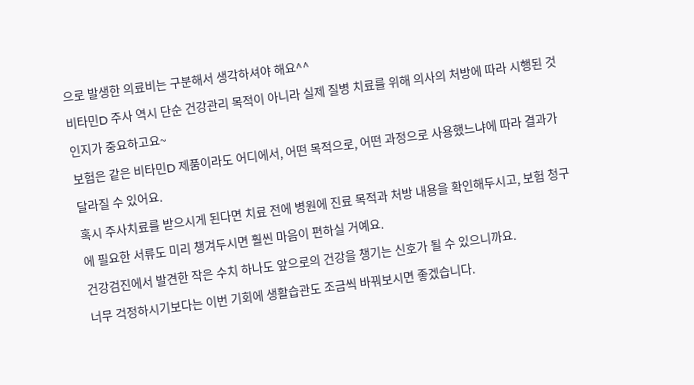으로 발생한 의료비는 구분해서 생각하셔야 해요^^
비타민D 주사 역시 단순 건강관리 목적이 아니라 실제 질병 치료를 위해 의사의 처방에 따라 시행된 것인지가 중요하고요~
보험은 같은 비타민D 제품이라도 어디에서, 어떤 목적으로, 어떤 과정으로 사용했느냐에 따라 결과가 달라질 수 있어요.
혹시 주사치료를 받으시게 된다면 치료 전에 병원에 진료 목적과 처방 내용을 확인해두시고, 보험 청구에 필요한 서류도 미리 챙겨두시면 훨씬 마음이 편하실 거예요.
건강검진에서 발견한 작은 수치 하나도 앞으로의 건강을 챙기는 신호가 될 수 있으니까요.
너무 걱정하시기보다는 이번 기회에 생활습관도 조금씩 바꿔보시면 좋겠습니다.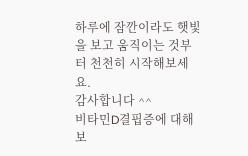하루에 잠깐이라도 햇빛을 보고 움직이는 것부터 천천히 시작해보세요.
감사합니다 ^^
비타민D결핍증에 대해
보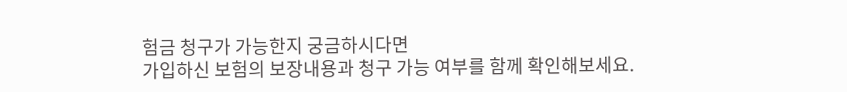험금 청구가 가능한지 궁금하시다면
가입하신 보험의 보장내용과 청구 가능 여부를 함께 확인해보세요.